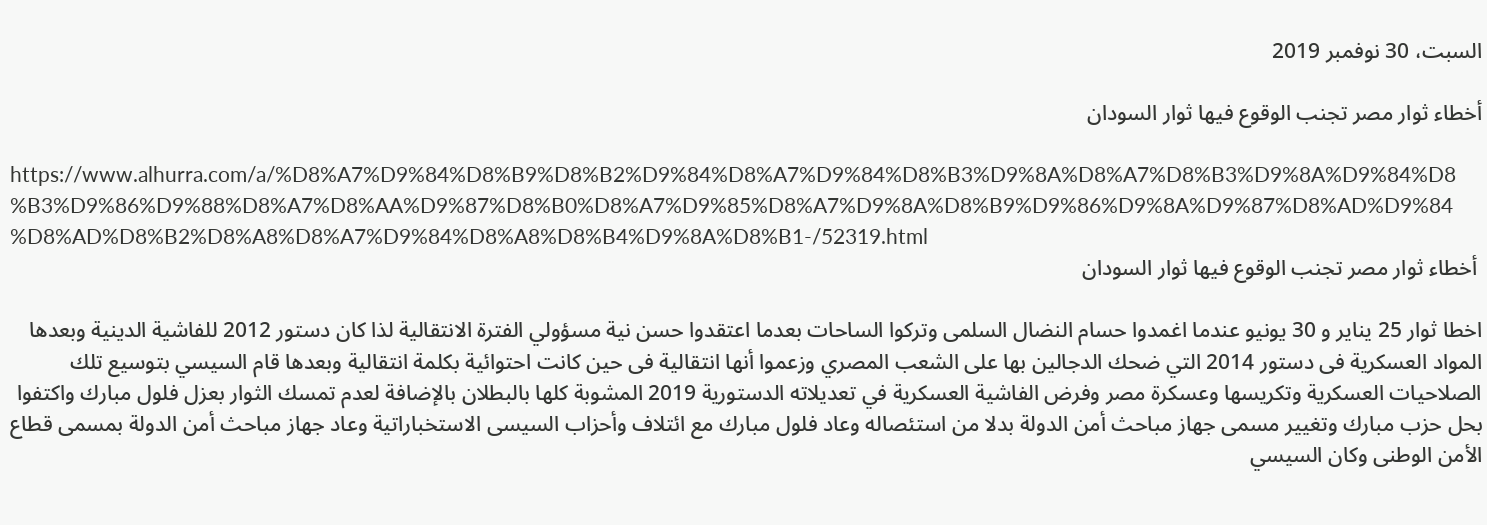السبت، 30 نوفمبر 2019

أخطاء ثوار مصر تجنب الوقوع فيها ثوار السودان

https://www.alhurra.com/a/%D8%A7%D9%84%D8%B9%D8%B2%D9%84%D8%A7%D9%84%D8%B3%D9%8A%D8%A7%D8%B3%D9%8A%D9%84%D8%B3%D9%86%D9%88%D8%A7%D8%AA%D9%87%D8%B0%D8%A7%D9%85%D8%A7%D9%8A%D8%B9%D9%86%D9%8A%D9%87%D8%AD%D9%84%D8%AD%D8%B2%D8%A8%D8%A7%D9%84%D8%A8%D8%B4%D9%8A%D8%B1-/52319.html
 أخطاء ثوار مصر تجنب الوقوع فيها ثوار السودان

اخطا ثوار 25 يناير و 30 يونيو عندما اغمدوا حسام النضال السلمى وتركوا الساحات بعدما اعتقدوا حسن نية مسؤولي الفترة الانتقالية لذا كان دستور 2012 للفاشية الدينية وبعدها المواد العسكرية فى دستور 2014 التي ضحك الدجالين بها على الشعب المصري وزعموا أنها انتقالية فى حين كانت احتوائية بكلمة انتقالية وبعدها قام السيسي بتوسيع تلك الصلاحيات العسكرية وتكريسها وعسكرة مصر وفرض الفاشية العسكرية في تعديلاته الدستورية 2019 المشوبة كلها بالبطلان بالإضافة لعدم تمسك الثوار بعزل فلول مبارك واكتفوا بحل حزب مبارك وتغيير مسمى جهاز مباحث أمن الدولة بدلا من استئصاله وعاد فلول مبارك مع ائتلاف وأحزاب السيسى الاستخباراتية وعاد جهاز مباحث أمن الدولة بمسمى قطاع الأمن الوطنى وكان السيسي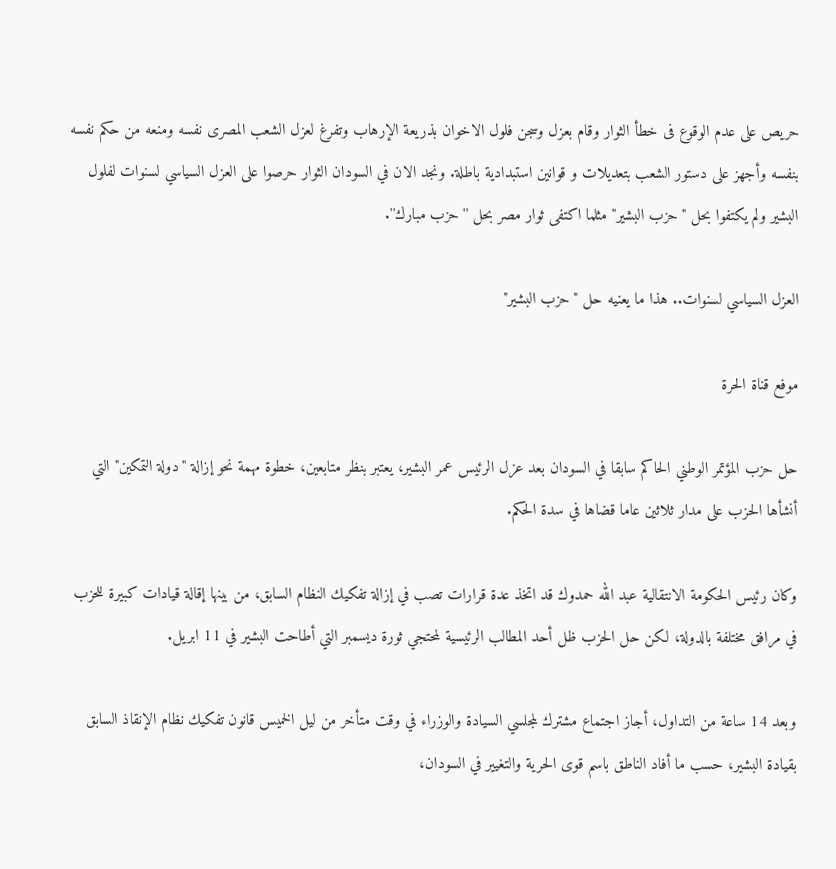حريص على عدم الوقوع فى خطأ الثوار وقام بعزل وسجن فلول الاخوان بذريعة الإرهاب وتفرغ لعزل الشعب المصرى نفسه ومنعه من حكم نفسه بنفسه وأجهز على دستور الشعب بتعديلات و قوانين استبدادية باطلة. ونجد الان في السودان الثوار حرصوا على العزل السياسي لسنوات لفلول البشير ولم يكتفوا بحل "حزب البشير" مثلما اكتفى ثوار مصر بحل ''حزب مبارك''.

العزل السياسي لسنوات.. هذا ما يعنيه حل "حزب البشير"

موفع قناة الحرة

حل حزب المؤتمر الوطني الحاكم سابقا في السودان بعد عزل الرئيس عمر البشير، يعتبر بنظر متابعين، خطوة مهمة نحو إزالة "دولة التمكين" التي أنشأها الحزب على مدار ثلاثين عاما قضاها في سدة الحكم.

وكان رئيس الحكومة الانتقالية عبد الله حمدوك قد اتخذ عدة قرارات تصب في إزالة تفكيك النظام السابق، من بينها إقالة قيادات كبيرة للحزب في مرافق مختلفة بالدولة، لكن حل الحزب ظل أحد المطالب الرئيسية لمحتجي ثورة ديسمبر التي أطاحت البشير في 11 ابريل.

وبعد 14 ساعة من التداول، أجاز اجتماع مشترك لمجلسي السيادة والوزراء في وقت متأخر من ليل الخميس قانون تفكيك نظام الإنقاذ السابق بقيادة البشير، حسب ما أفاد الناطق باسم قوى الحرية والتغيير في السودان،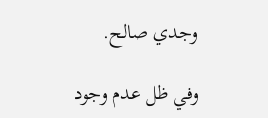وجدي صالح.

وفي ظل عدم وجود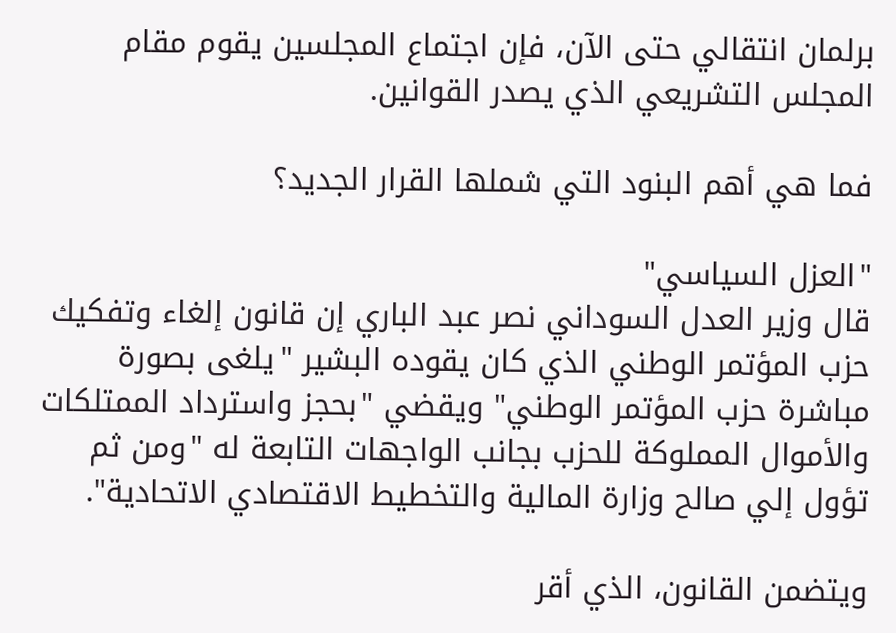برلمان انتقالي حتى الآن، فإن اجتماع المجلسين يقوم مقام المجلس التشريعي الذي يصدر القوانين.

فما هي أهم البنود التي شملها القرار الجديد؟

"العزل السياسي"
قال وزير العدل السوداني نصر عبد الباري إن قانون إلغاء وتفكيك حزب المؤتمر الوطني الذي كان يقوده البشير "يلغى بصورة مباشرة حزب المؤتمر الوطني" ويقضي "بحجز واسترداد الممتلكات والأموال المملوكة للحزب بجانب الواجهات التابعة له "ومن ثم تؤول إلي صالح وزارة المالية والتخطيط الاقتصادي الاتحادية".

ويتضمن القانون، الذي أقر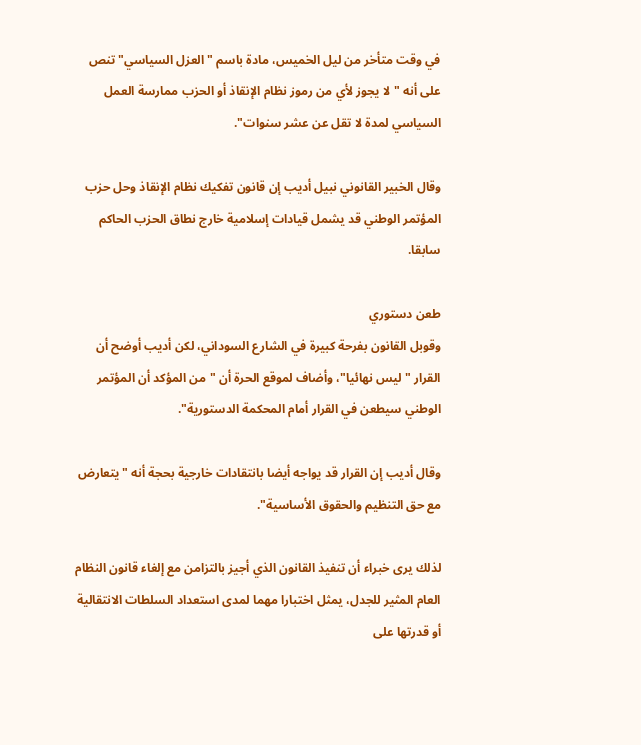في وقت متأخر من ليل الخميس، مادة باسم "العزل السياسي" تنص على أنه "لا يجوز لأي من رموز نظام الإنقاذ أو الحزب ممارسة العمل السياسي لمدة لا تقل عن عشر سنوات".

وقال الخبير القانوني نبيل أديب إن قانون تفكيك نظام الإنقاذ وحل حزب المؤتمر الوطني قد يشمل قيادات إسلامية خارج نطاق الحزب الحاكم سابقا.

طعن دستوري
وقوبل القانون بفرحة كبيرة في الشارع السوداني، لكن أديب أوضح أن القرار "ليس نهائيا"، وأضاف لموقع الحرة أن "من المؤكد أن المؤتمر الوطني سيطعن في القرار أمام المحكمة الدستورية".

وقال أديب إن القرار قد يواجه أيضا بانتقادات خارجية بحجة أنه "يتعارض مع حق التنظيم والحقوق الأساسية".

لذلك يرى خبراء أن تنفيذ القانون الذي أجيز بالتزامن مع إلغاء قانون النظام العام المثير للجدل، يمثل اختبارا مهما لمدى استعداد السلطات الانتقالية أو قدرتها على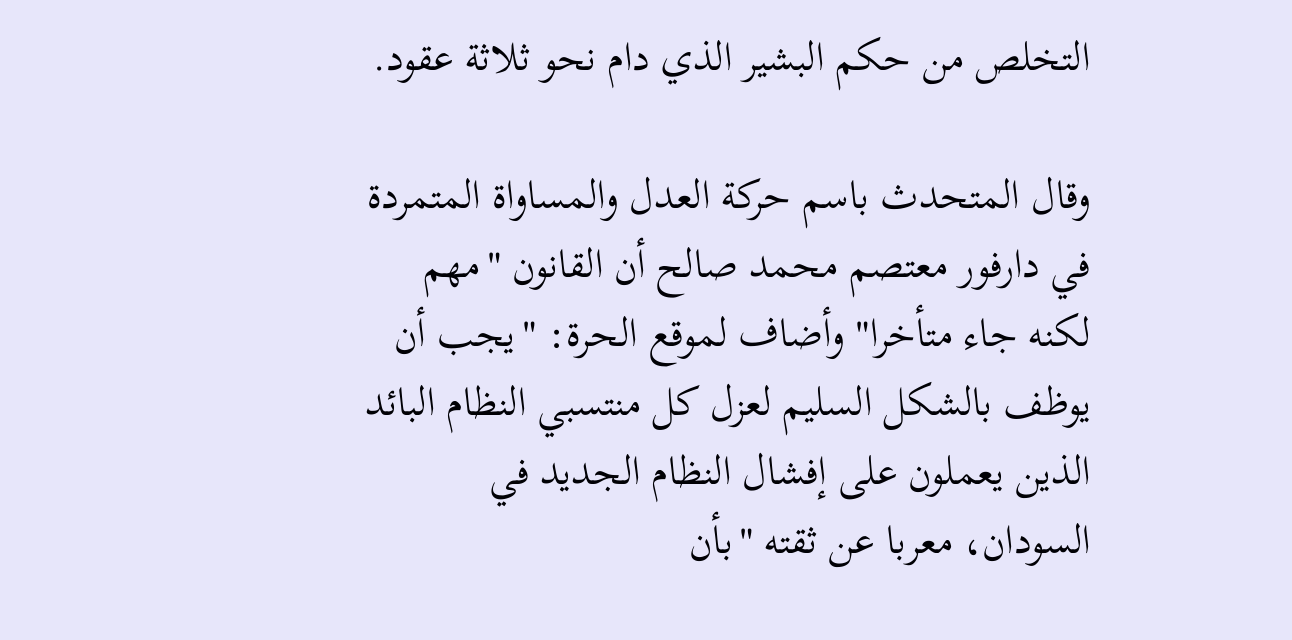التخلص من حكم البشير الذي دام نحو ثلاثة عقود.

وقال المتحدث باسم حركة العدل والمساواة المتمردة في دارفور معتصم محمد صالح أن القانون "مهم لكنه جاء متأخرا" وأضاف لموقع الحرة: "يجب أن يوظف بالشكل السليم لعزل كل منتسبي النظام البائد الذين يعملون على إفشال النظام الجديد في السودان، معربا عن ثقته "بأن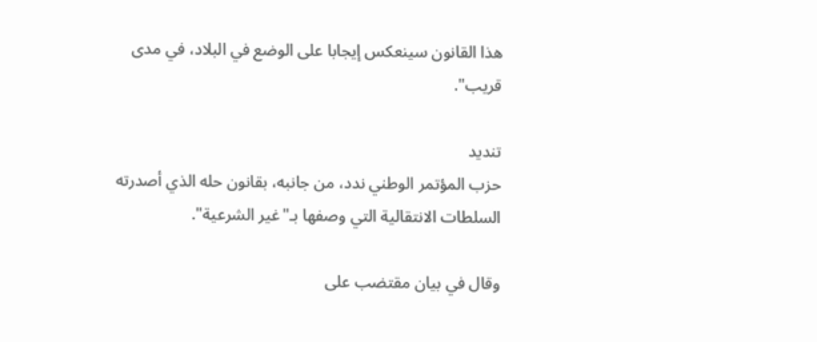هذا القانون سينعكس إيجابا على الوضع في البلاد، في مدى قريب".

تنديد
حزب المؤتمر الوطني ندد، من جانبه، بقانون حله الذي أصدرته السلطات الانتقالية التي وصفها بـ"غير الشرعية".

وقال في بيان مقتضب على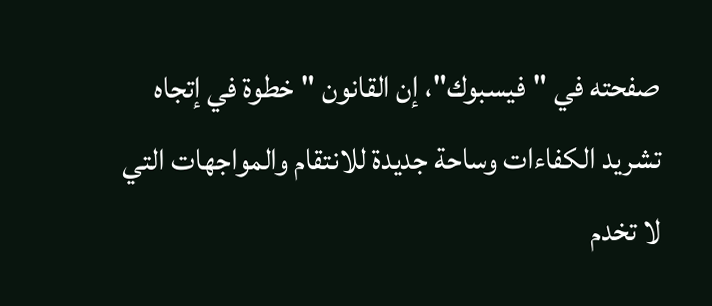صفحته في "فيسبوك"، إن القانون "خطوة في إتجاه تشريد الكفاءات وساحة جديدة للانتقام والمواجهات التي لا تخدم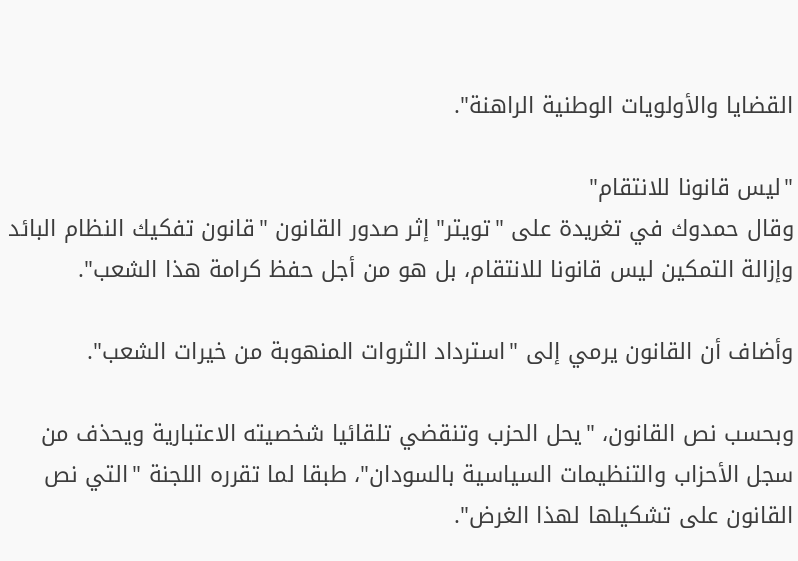القضايا والأولويات الوطنية الراهنة".

"ليس قانونا للانتقام"
وقال حمدوك في تغريدة على "تويتر" إثر صدور القانون "قانون تفكيك النظام البائد وإزالة التمكين ليس قانونا للانتقام، بل هو من أجل حفظ كرامة هذا الشعب".

وأضاف أن القانون يرمي إلى "استرداد الثروات المنهوبة من خيرات الشعب".

وبحسب نص القانون، "يحل الحزب وتنقضي تلقائيا شخصيته الاعتبارية ويحذف من سجل الأحزاب والتنظيمات السياسية بالسودان"، طبقا لما تقرره اللجنة "التي نص القانون على تشكيلها لهذا الغرض".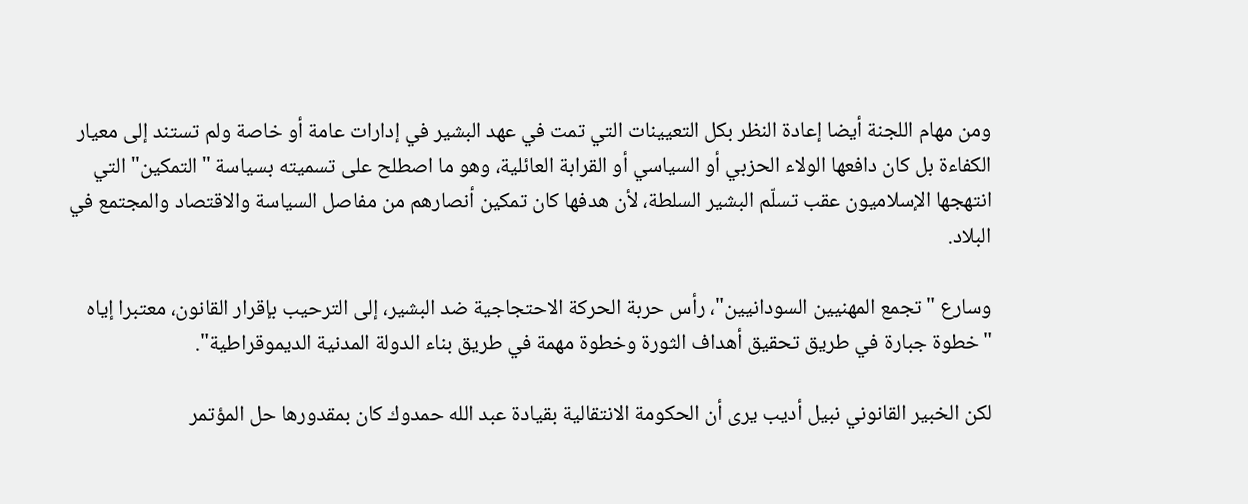ومن مهام اللجنة أيضا إعادة النظر بكل التعيينات التي تمت في عهد البشير في إدارات عامة أو خاصة ولم تستند إلى معيار الكفاءة بل كان دافعها الولاء الحزبي أو السياسي أو القرابة العائلية، وهو ما اصطلح على تسميته بسياسة "التمكين" التي انتهجها الإسلاميون عقب تسلّم البشير السلطة، لأن هدفها كان تمكين أنصارهم من مفاصل السياسة والاقتصاد والمجتمع في البلاد.

وسارع "تجمع المهنيين السودانيين"، رأس حربة الحركة الاحتجاجية ضد البشير، إلى الترحيب بإقرار القانون، معتبرا إياه "خطوة جبارة في طريق تحقيق أهداف الثورة وخطوة مهمة في طريق بناء الدولة المدنية الديموقراطية".

لكن الخبير القانوني نبيل أديب يرى أن الحكومة الانتقالية بقيادة عبد الله حمدوك كان بمقدورها حل المؤتمر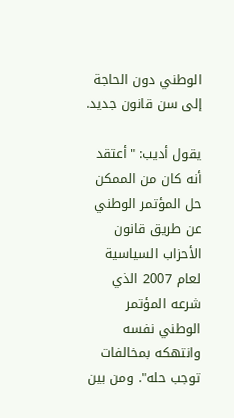الوطني دون الحاجة إلى سن قانون جديد.

يقول أديب: "أعتقد أنه كان من الممكن حل المؤتمر الوطني عن طريق قانون الأحزاب السياسية لعام 2007 الذي شرعه المؤتمر الوطني نفسه وانتهكه بمخالفات توجب حله". ومن بين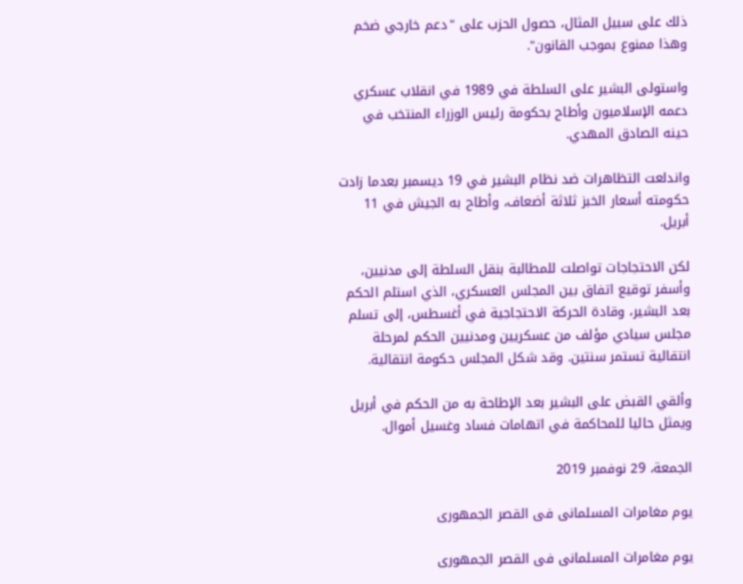ذلك على سبيل المثال، حصول الحزب على "دعم خارجي ضخم وهذا ممنوع بموجب القانون".

واستولى البشير على السلطة في 1989 في انقلاب عسكري دعمه الإسلاميون وأطاح بحكومة رئيس الوزراء المنتخب في حينه الصادق المهدي.

واندلعت التظاهرات ضد نظام البشير في 19 ديسمبر بعدما زادت حكومته أسعار الخبز ثلاثة أضعاف، وأطاح به الجيش في 11 أبريل.

لكن الاحتجاجات تواصلت للمطالبة بنقل السلطة إلى مدنيين، وأسفر توقيع اتفاق بين المجلس العسكري، الذي استلم الحكم بعد البشير، وقادة الحركة الاحتجاجية في أغسطس، إلى تسلم مجلس سيادي مؤلف من عسكريين ومدنيين الحكم لمرحلة انتقالية تستمر سنتين. وقد شكل المجلس حكومة انتقالية.

وألقي القبض على البشير بعد الإطاحة به من الحكم في أبريل ويمثل حاليا للمحاكمة في اتهامات فساد وغسيل أموال.

الجمعة، 29 نوفمبر 2019

يوم مغامرات المسلمانى فى القصر الجمهورى

يوم مغامرات المسلمانى فى القصر الجمهورى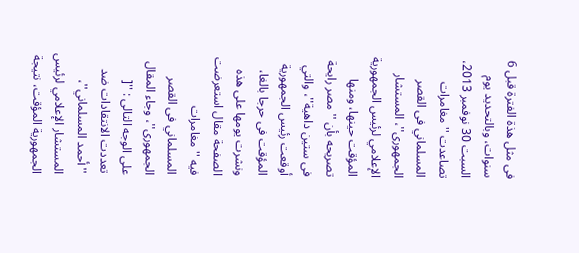فى مثل هذة الفترة قبل 6 سنوات، وبالتحديد يوم السبت 30 نوفمبر 2013، تصاعدت ''مغامرات المسلماني فى القصر الجمهورى''، المستشار الإعلامي لرئيس الجمهورية المؤقت حينها، ومنها تصريحه بأن ''مصر رايحة فى ستين داهية''، والتي أوقعت رئيس الجمهورية المؤقت فى حرجا بالغا، ونشرت يومها على هذه الصفحة مقال استعرضت فيه ''مغامرات المسلماني فى القصر الجمهورى''، وجاء المقال على الوجه التالى : ''[ تعددت الانتقادات ضد ''أحمد المسلماني''، المستشار الإعلامي لرئيس الجمهورية المؤقت، نتيجة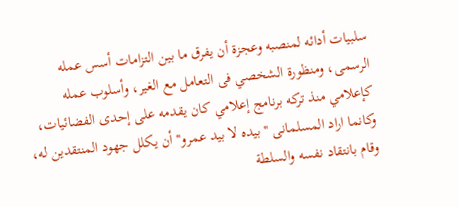سلبيات أدائه لمنصبه وعجزة أن يفرق ما بين التزامات أسس عمله الرسمى، ومنظورة الشخصي فى التعامل مع الغير، وأسلوب عمله كإعلامي منذ تركه برنامج إعلامي كان يقدمه على إحدى الفضائيات، وكانما اراد المسلمانى ''بيده لا بيد عمرو'' أن يكلل جهود المنتقدين له، وقام بانتقاد نفسه والسلطة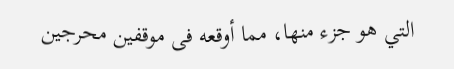التي هو جزء منها، مما أوقعه فى موقفين محرجين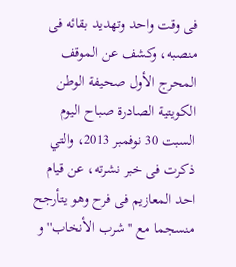فى وقت واحد وتهديد بقائه فى منصبه، وكشف عن الموقف المحرج الأول صحيفة الوطن الكويتية الصادرة صباح اليوم السبت 30 نوفمبر 2013، والتي ذكرت فى خبر نشرته، عن قيام احد المعازيم فى فرح وهو يتأرجح منسجما مع ''شرب الأنخاب'' و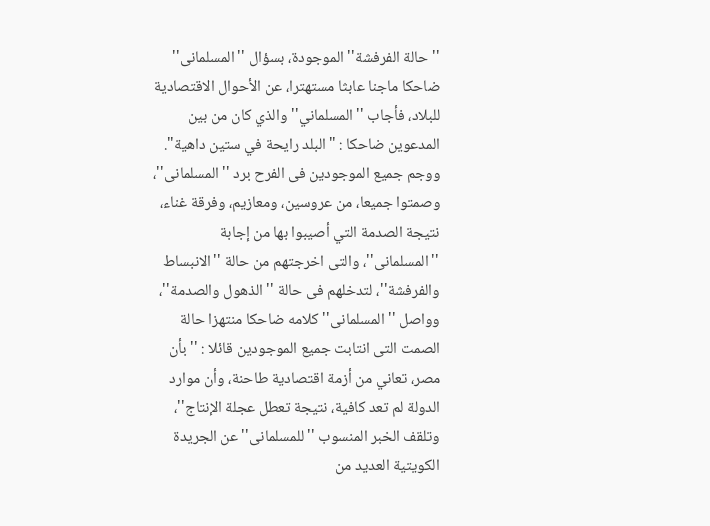''حالة الفرفشة'' الموجودة، بسؤال ''المسلمانى'' ضاحكا ماجنا عابثا مستهترا، عن الأحوال الاقتصادية للبلاد، فأجاب ''المسلماني'' والذي كان من بين المدعوين ضاحكا : "البلد رايحة في ستين داهية". ووجم جميع الموجودين فى الفرح برد ''المسلمانى''، وصمتوا جميعا، من عروسين، ومعازيم، وفرقة غناء، نتيجة الصدمة التي أصيبوا بها من إجابة ''المسلمانى''، والتى اخرجتهم من حالة ''الانبساط والفرفشة''، لتدخلهم فى حالة ''الذهول والصدمة''، وواصل ''المسلمانى'' كلامه ضاحكا منتهزا حالة الصمت التى انتابت جميع الموجودين قائلا : ''بأن مصر، تعاني من أزمة اقتصادية طاحنة، وأن موارد الدولة لم تعد كافية، نتيجة تعطل عجلة الإنتاج''، وتلقف الخبر المنسوب ''للمسلمانى'' عن الجريدة الكويتية العديد من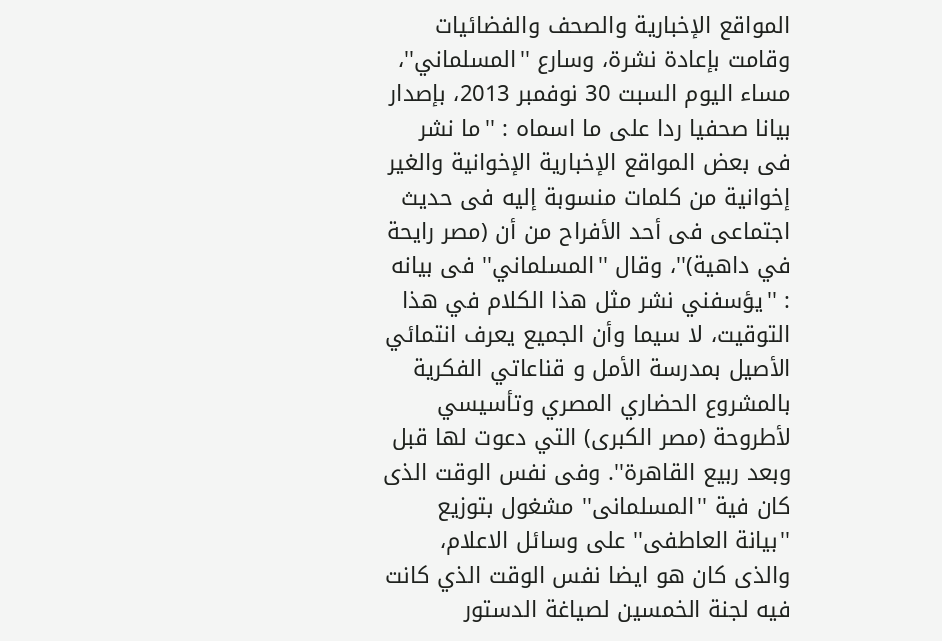المواقع الإخبارية والصحف والفضائيات وقامت بإعادة نشرة، وسارع ''المسلماني''، مساء اليوم السبت 30 نوفمبر 2013، بإصدار بيانا صحفيا ردا على ما اسماه : ''ما نشر فى بعض المواقع الإخبارية الإخوانية والغير إخوانية من كلمات منسوبة إليه فى حديث اجتماعى فى أحد الأفراح من أن (مصر رايحة في داهية)''، وقال ''المسلماني'' فى بيانه : ''يؤسفني نشر مثل هذا الكلام في هذا التوقيت، لا سيما وأن الجميع يعرف انتمائي الأصيل بمدرسة الأمل و قناعاتي الفكرية بالمشروع الحضاري المصري وتأسيسي لأطروحة (مصر الكبرى) التي دعوت لها قبل وبعد ربيع القاهرة''. وفى نفس الوقت الذى كان فية ''المسلمانى'' مشغول بتوزيع ''بيانة العاطفى'' على وسائل الاعلام، والذى كان هو ايضا نفس الوقت الذي كانت فيه لجنة الخمسين لصياغة الدستور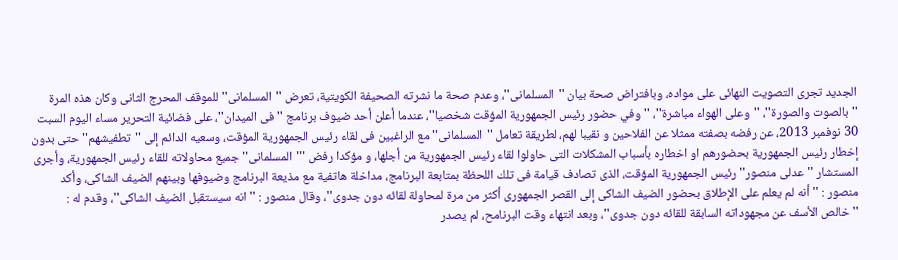الجديد تجرى التصويت النهائى على مواده، وبافتراض صحة بيان ''المسلمانى''، وعدم صحة ما نشرته الصحيفة الكويتية، تعرض ''المسلمانى'' للموقف المحرج الثانى وكان هذه المرة ''بالصوت والصورة''، ''وعلى الهواء مباشرة''، ''وفي حضور رئيس الجمهورية المؤقت شخصيا''، عندما أعلن أحد ضيوف برنامج ''فى الميدان''، على فضائية التحرير مساء اليوم السبت 30 نوفمبر 2013، عن رفضه بصفته ممثلا عن الفلاحين و نقيبا لهم، لطريقة تعامل ''المسلمانى'' مع الراغبين فى لقاء رئيس الجمهورية المؤقت، وسعيه الدائم إلى ''تطفيشهم'' حتى بدون إخطار رئيس الجمهورية بحضورهم او اخطاره بأسباب المشكلات التى حاولوا لقاء رئيس الجمهورية من أجلها، و مؤكدا رفض '''المسلمانى'' جميع محاولاته للقاء رئيس الجمهورية، وأجرى المستشار ''عدلى منصور'' رئيس الجمهورية المؤقت، الذى تصادف قيامة فى تلك اللحظة بمتابعة البرنامج، مداخلة هاتفية مع مذيعة البرنامج وضيوفها وبينهم الضيف الشاكى، وأكد منصور : ''أنه لم يعلم على الإطلاق بحضور الضيف الشاكى إلى القصر الجمهورى أكثر من مرة لمحاولة لقائه دون جدوى''، وقال منصور : ''انه سيستقبل الضيف الشاكى''، وقدم له : ''خالص الأسف عن مجهوداته السابقة للقائه دون جدوى''، وبعد انتهاء وقت البرنامح، لم يصدر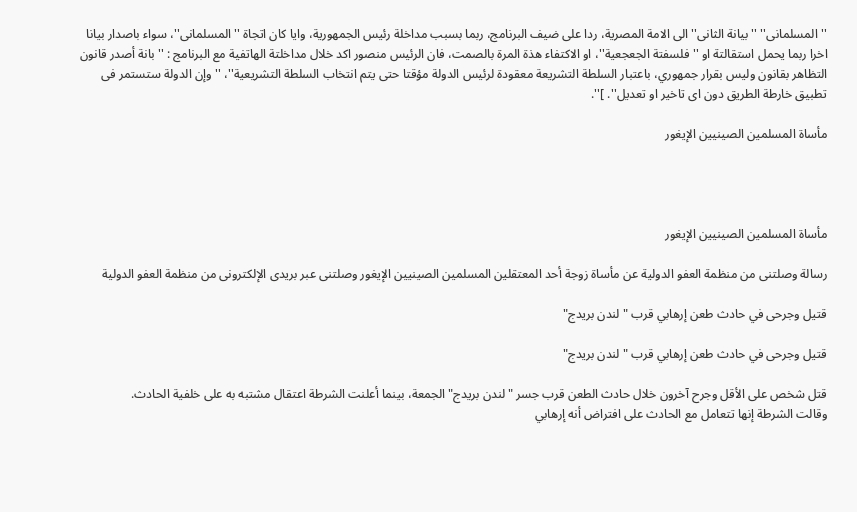''المسلمانى'' ''بيانة الثانى'' الى الامة المصرية، ردا على ضيف البرنامج، ربما بسبب مداخلة رئيس الجمهورية، وايا كان اتجاة ''المسلمانى''، سواء باصدار بيانا اخرا ربما يحمل استقالتة او ''فلسفتة الجعجعية''، او الاكتفاء هذة المرة بالصمت، فان الرئيس منصور اكد خلال مداخلتة الهاتفية مع البرنامج : ''بانة أصدر قانون التظاهر بقانون وليس بقرار جمهوري، باعتبار السلطة التشريعة معقودة لرئيس الدولة مؤقتا حتى يتم انتخاب السلطة التشريعية''، ''وإن الدولة ستستمر فى تطبيق خارطة الطريق دون اى تاخير او تعديل''. ]''.

مأساة المسلمين الصينيين الإيغور




مأساة المسلمين الصينيين الإيغور

رسالة وصلتنى من منظمة العفو الدولية عن مأساة زوجة أحد المعتقلين المسلمين الصينيين الإيغور وصلتنى عبر بريدى الإلكترونى من منظمة العفو الدولية

قتيل وجرحى في حادث طعن إرهابي قرب "لندن بريدج"

قتيل وجرحى في حادث طعن إرهابي قرب "لندن بريدج"

قتل شخص على الأقل وجرح آخرون خلال حادث الطعن قرب جسر "لندن بريدج" الجمعة، بينما أعلنت الشرطة اعتقال مشتبه به على خلفية الحادث.
وقالت الشرطة إنها تتعامل مع الحادث على افتراض أنه إرهابي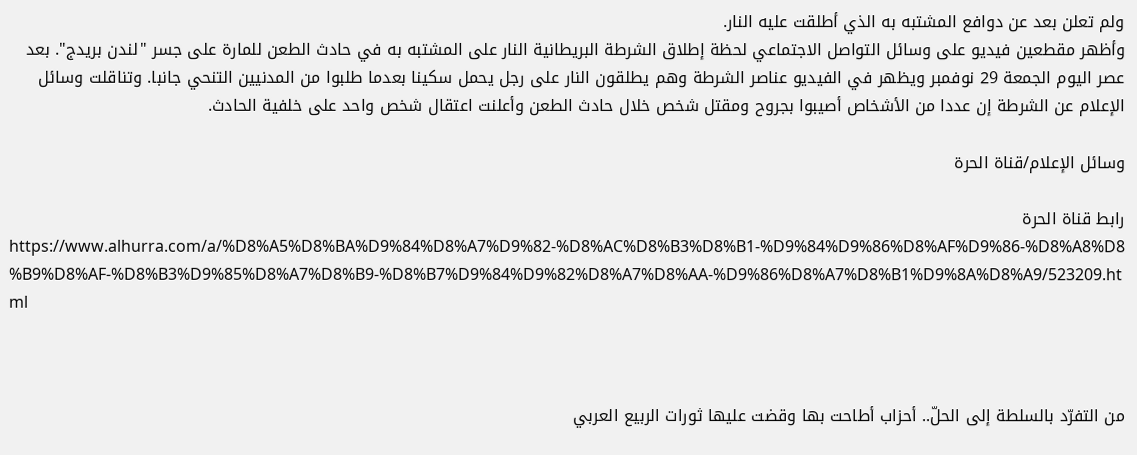ولم تعلن بعد عن دوافع المشتبه به الذي أطلقت عليه النار.
وأظهر مقطعين فيديو على وسائل التواصل الاجتماعي لحظة إطلاق الشرطة البريطانية النار على المشتبه به في حادث الطعن للمارة على جسر "لندن بريدج". بعد عصر اليوم الجمعة 29 نوفمبر ويظهر في الفيديو عناصر الشرطة وهم يطلقون النار على رجل يحمل سكينا بعدما طلبوا من المدنيين التنحي جانبا. وتناقلت وسائل الإعلام عن الشرطة إن عددا من الأشخاص أصيبوا بجروح ومقتل شخص خلال حادث الطعن وأعلنت اعتقال شخص واحد على خلفية الحادث.

وسائل الإعلام/قناة الحرة

رابط قناة الحرة
https://www.alhurra.com/a/%D8%A5%D8%BA%D9%84%D8%A7%D9%82-%D8%AC%D8%B3%D8%B1-%D9%84%D9%86%D8%AF%D9%86-%D8%A8%D8%B9%D8%AF-%D8%B3%D9%85%D8%A7%D8%B9-%D8%B7%D9%84%D9%82%D8%A7%D8%AA-%D9%86%D8%A7%D8%B1%D9%8A%D8%A9/523209.html



من التفرّد بالسلطة إلى الحلّ.. أحزاب أطاحت بها وقضت عليها ثورات الربيع العربي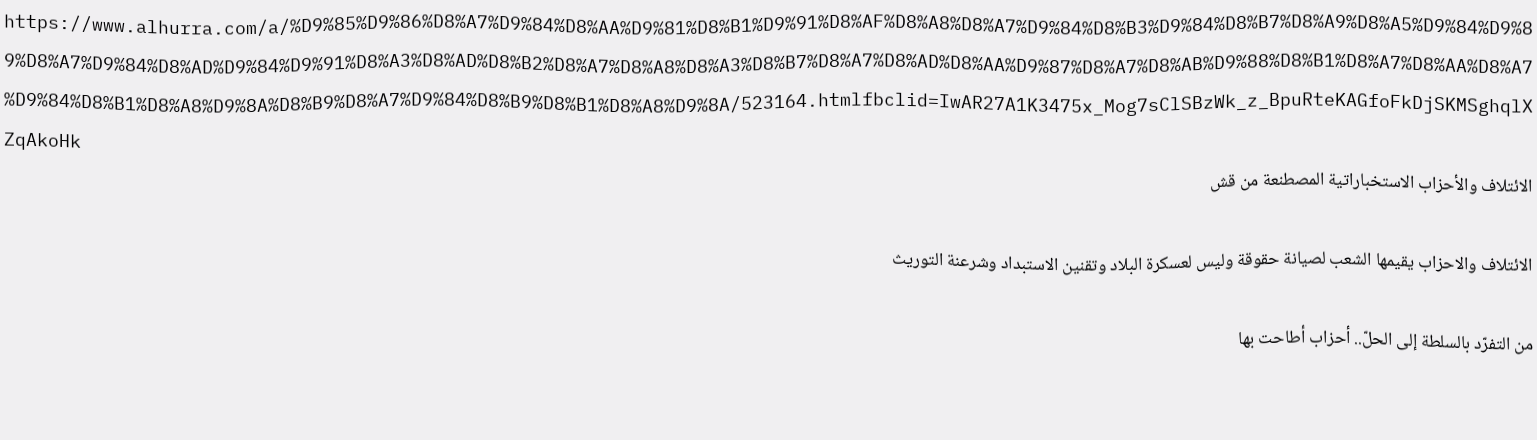https://www.alhurra.com/a/%D9%85%D9%86%D8%A7%D9%84%D8%AA%D9%81%D8%B1%D9%91%D8%AF%D8%A8%D8%A7%D9%84%D8%B3%D9%84%D8%B7%D8%A9%D8%A5%D9%84%D9%89%D8%A7%D9%84%D8%AD%D9%84%D9%91%D8%A3%D8%AD%D8%B2%D8%A7%D8%A8%D8%A3%D8%B7%D8%A7%D8%AD%D8%AA%D9%87%D8%A7%D8%AB%D9%88%D8%B1%D8%A7%D8%AA%D8%A7%D9%84%D8%B1%D8%A8%D9%8A%D8%B9%D8%A7%D9%84%D8%B9%D8%B1%D8%A8%D9%8A/523164.htmlfbclid=IwAR27A1K3475x_Mog7sClSBzWk_z_BpuRteKAGfoFkDjSKMSghqlXZqAkoHk
الائتلاف والأحزاب الاستخباراتية المصطنعة من قش

الائتلاف والاحزاب يقيمها الشعب لصيانة حقوقة وليس لعسكرة البلاد وتقنين الاستبداد وشرعنة التوريث

من التفرّد بالسلطة إلى الحلّ.. أحزاب أطاحت بها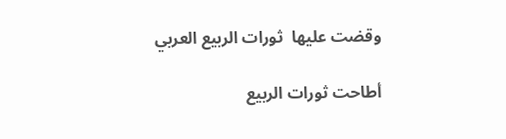وقضت عليها  ثورات الربيع العربي

أطاحت ثورات الربيع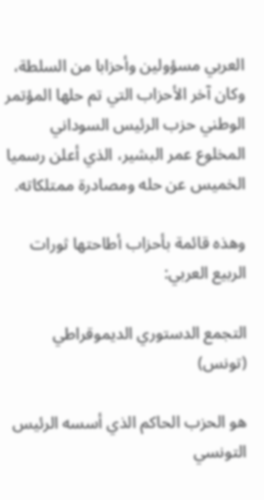العربي مسؤولين وأحزابا من السلطة، وكان آخر الأحزاب التي تم حلها المؤتمر الوطني حزب الرئيس السوداني المخلوع عمر البشير، الذي أعلن رسميا الخميس عن حله ومصادرة ممتلكاته.

وهذه قائمة بأحزاب أطاحتها ثورات الربيع العربي:

التجمع الدستوري الديموقراطي (تونس)

هو الحزب الحاكم الذي أسسه الرئيس التونسي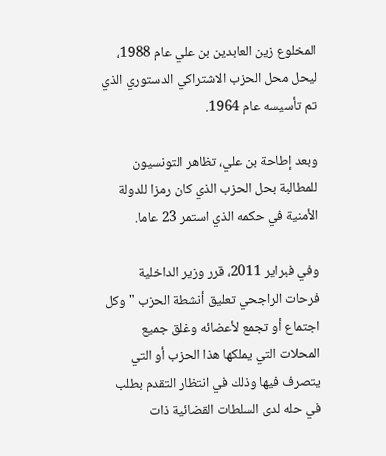المخلوع زين العابدين بن علي عام 1988، ليحل محل الحزب الاشتراكي الدستوري الذي تم تأسيسه عام 1964.

وبعد إطاحة بن علي، تظاهر التونسيون للمطالبة بحل الحزب الذي كان رمزا للدولة الأمنية في حكمه الذي استمر 23 عاما.

وفي فبراير 2011، قرر وزير الداخلية فرحات الراجحي تعليق أنشطة الحزب "وكل اجتماع أو تجمع لأعضائه وغلق جميع المحلات التي يملكها هذا الحزب أو التي يتصرف فيها وذلك في انتظار التقدم بطلب في حله لدى السلطات القضائية ذات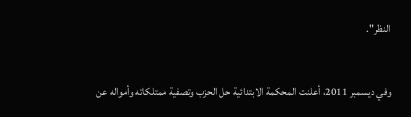النظر".

وفي ديسمبر 2011، أعلنت المحكمة الابتدائية حل الحزب وتصفية ممتلكاته وأمواله عن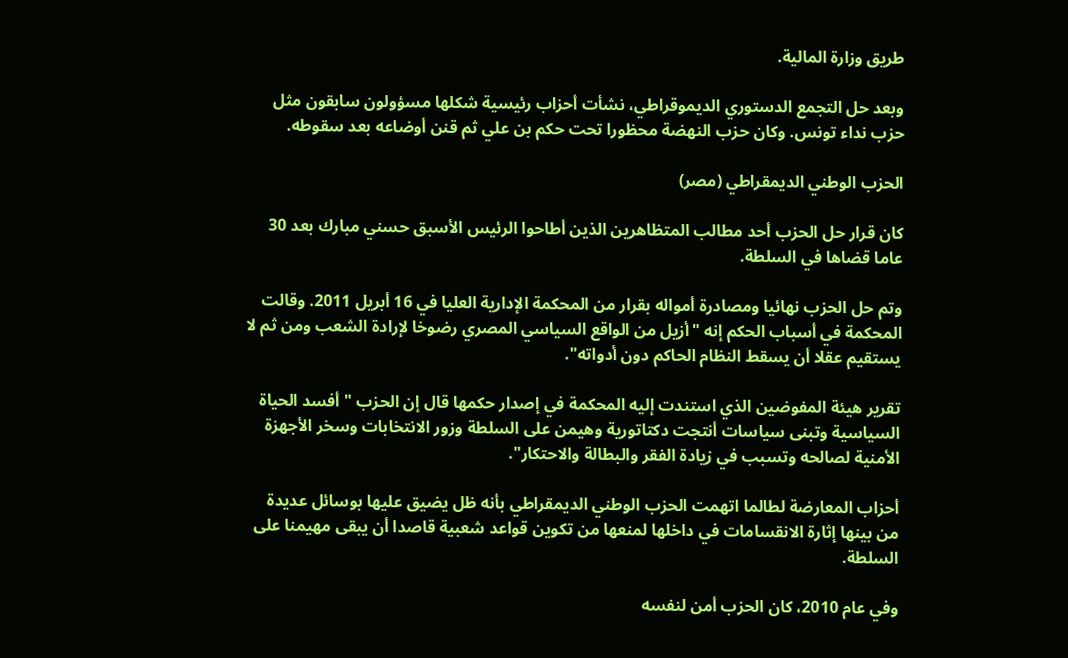طريق وزارة المالية.

وبعد حل التجمع الدستوري الديموقراطي، نشأت أحزاب رئيسية شكلها مسؤولون سابقون مثل حزب نداء تونس. وكان حزب النهضة محظورا تحت حكم بن علي ثم قنن أوضاعه بعد سقوطه.

الحزب الوطني الديمقراطي (مصر)

كان قرار حل الحزب أحد مطالب المتظاهرين الذين أطاحوا الرئيس الأسبق حسني مبارك بعد 30 عاما قضاها في السلطة.

وتم حل الحزب نهائيا ومصادرة أمواله بقرار من المحكمة الإدارية العليا في 16 أبريل 2011. وقالت المحكمة في أسباب الحكم إنه "أزيل من الواقع السياسي المصري رضوخا لإرادة الشعب ومن ثم لا يستقيم عقلا أن يسقط النظام الحاكم دون أدواته".

تقرير هيئة المفوضين الذي استندت إليه المحكمة في إصدار حكمها قال إن الحزب "أفسد الحياة السياسية وتبنى سياسات أنتجت دكتاتورية وهيمن على السلطة وزور الانتخابات وسخر الأجهزة الأمنية لصالحه وتسبب في زيادة الفقر والبطالة والاحتكار".

أحزاب المعارضة لطالما اتهمت الحزب الوطني الديمقراطي بأنه ظل يضيق عليها بوسائل عديدة من بينها إثارة الانقسامات في داخلها لمنعها من تكوين قواعد شعبية قاصدا أن يبقى مهيمنا على السلطة.

وفي عام 2010، كان الحزب أمن لنفسه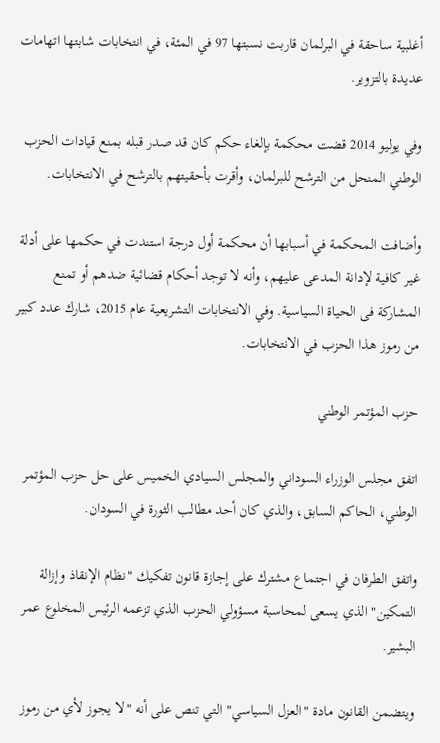أغلبية ساحقة في البرلمان قاربت نسبتها 97 في المئة، في انتخابات شابتها اتهامات عديدة بالتزوير.

وفي يوليو 2014 قضت محكمة بإلغاء حكم كان قد صدر قبله بمنع قيادات الحزب الوطني المنحل من الترشح للبرلمان، وأقرت بأحقيتهم بالترشح في الانتخابات.

وأضافت المحكمة في أسبابها أن محكمة أول درجة استندت في حكمها على أدلة غير كافية لإدانة المدعى عليهم، وأنه لا توجد أحكام قضائية ضدهم أو تمنع المشاركة فى الحياة السياسية. وفي الانتخابات التشريعية عام 2015، شارك عدد كبير من رموز هذا الحزب في الانتخابات.

حزب المؤتمر الوطني

اتفق مجلس الوزراء السوداني والمجلس السيادي الخميس على حل حزب المؤتمر الوطني، الحاكم السابق، والذي كان أحد مطالب الثورة في السودان.

واتفق الطرفان في اجتماع مشترك على إجازة قانون تفكيك "نظام الإنقاذ وإزالة التمكين" الذي يسعى لمحاسبة مسؤولي الحزب الذي تزعمه الرئيس المخلوع عمر البشير.

ويتضمن القانون مادة "العزل السياسي" التي تنص على أنه "لا يجوز لأي من رموز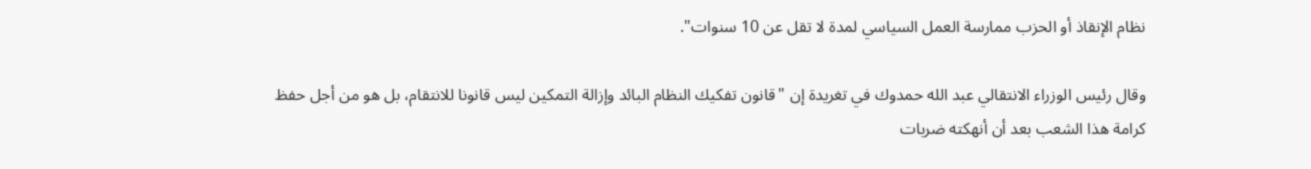نظام الإنقاذ أو الحزب ممارسة العمل السياسي لمدة لا تقل عن 10 سنوات".

وقال رئيس الوزراء الانتقالي عبد الله حمدوك في تغريدة إن "قانون تفكيك النظام البائد وإزالة التمكين ليس قانونا للانتقام، بل هو من أجل حفظ كرامة هذا الشعب بعد أن أنهكته ضربات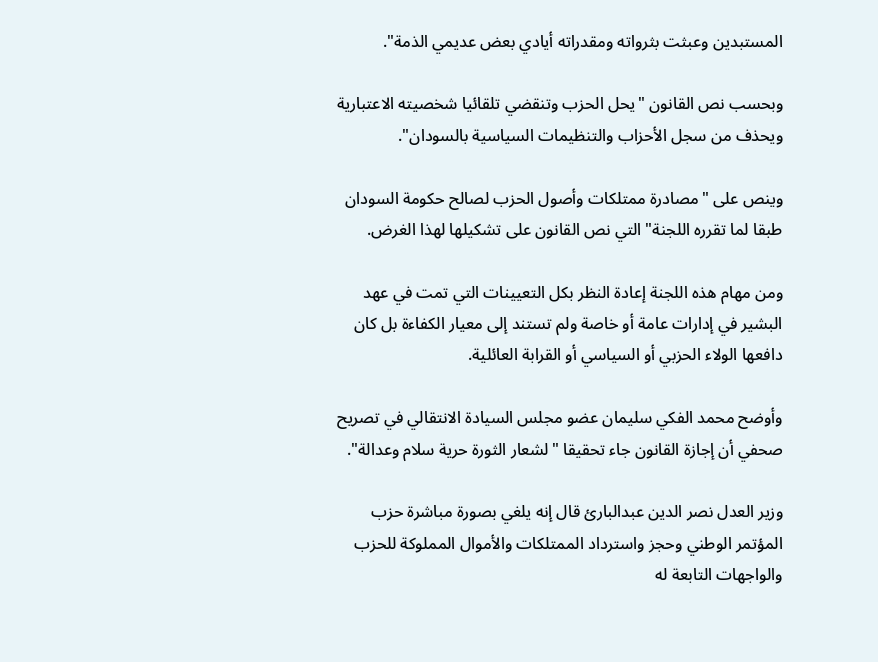المستبدين وعبثت بثرواته ومقدراته أيادي بعض عديمي الذمة".

وبحسب نص القانون "يحل الحزب وتنقضي تلقائيا شخصيته الاعتبارية ويحذف من سجل الأحزاب والتنظيمات السياسية بالسودان".

وينص على "مصادرة ممتلكات وأصول الحزب لصالح حكومة السودان طبقا لما تقرره اللجنة" التي نص القانون على تشكيلها لهذا الغرض.

ومن مهام هذه اللجنة إعادة النظر بكل التعيينات التي تمت في عهد البشير في إدارات عامة أو خاصة ولم تستند إلى معيار الكفاءة بل كان دافعها الولاء الحزبي أو السياسي أو القرابة العائلية.

وأوضح محمد الفكي سليمان عضو مجلس السيادة الانتقالي في تصريح صحفي أن إجازة القانون جاء تحقيقا "لشعار الثورة حرية سلام وعدالة".

وزير العدل نصر الدين عبدالبارئ قال إنه يلغي بصورة مباشرة حزب المؤتمر الوطني وحجز واسترداد الممتلكات والأموال المملوكة للحزب والواجهات التابعة له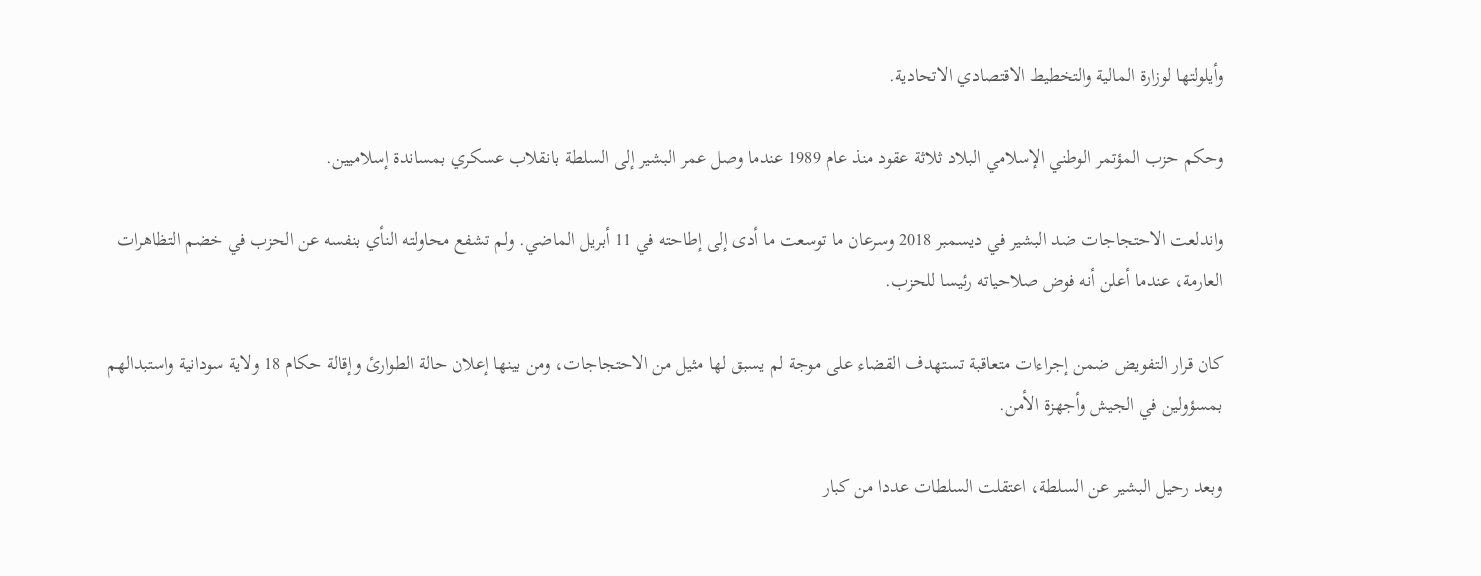وأيلولتها لوزارة المالية والتخطيط الاقتصادي الاتحادية.

وحكم حزب المؤتمر الوطني الإسلامي البلاد ثلاثة عقود منذ عام 1989 عندما وصل عمر البشير إلى السلطة بانقلاب عسكري بمساندة إسلاميين.

واندلعت الاحتجاجات ضد البشير في ديسمبر 2018 وسرعان ما توسعت ما أدى إلى إطاحته في 11 أبريل الماضي. ولم تشفع محاولته النأي بنفسه عن الحزب في خضم التظاهرات العارمة، عندما أعلن أنه فوض صلاحياته رئيسا للحزب.

كان قرار التفويض ضمن إجراءات متعاقبة تستهدف القضاء على موجة لم يسبق لها مثيل من الاحتجاجات، ومن بينها إعلان حالة الطوارئ وإقالة حكام 18 ولاية سودانية واستبدالهم بمسؤولين في الجيش وأجهزة الأمن.

وبعد رحيل البشير عن السلطة، اعتقلت السلطات عددا من كبار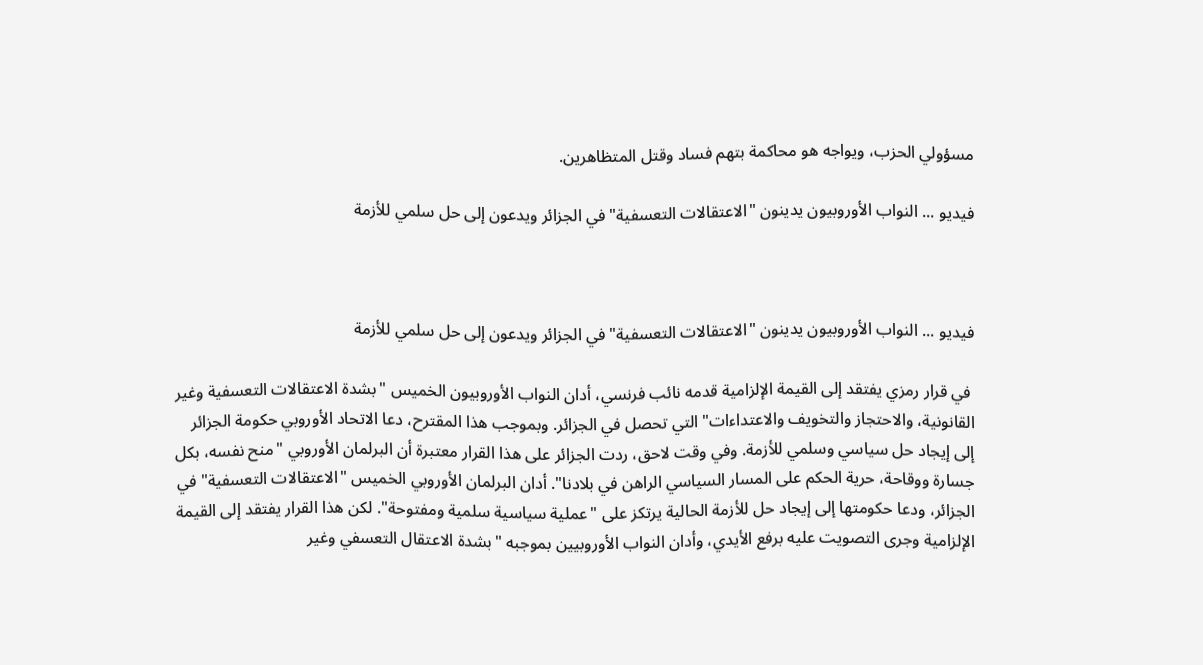مسؤولي الحزب، ويواجه هو محاكمة بتهم فساد وقتل المتظاهرين.

فيديو ... النواب الأوروبيون يدينون "الاعتقالات التعسفية" في الجزائر ويدعون إلى حل سلمي للأزمة



فيديو ... النواب الأوروبيون يدينون "الاعتقالات التعسفية" في الجزائر ويدعون إلى حل سلمي للأزمة

 في قرار رمزي يفتقد إلى القيمة الإلزامية قدمه نائب فرنسي، أدان النواب الأوروبيون الخميس "بشدة الاعتقالات التعسفية وغير القانونية، والاحتجاز والتخويف والاعتداءات" التي تحصل في الجزائر. وبموجب هذا المقترح، دعا الاتحاد الأوروبي حكومة الجزائر إلى إيجاد حل سياسي وسلمي للأزمة. وفي وقت لاحق، ردت الجزائر على هذا القرار معتبرة أن البرلمان الأوروبي "منح نفسه، بكل جسارة ووقاحة، حرية الحكم على المسار السياسي الراهن في بلادنا". أدان البرلمان الأوروبي الخميس "الاعتقالات التعسفية" في الجزائر، ودعا حكومتها إلى إيجاد حل للأزمة الحالية يرتكز على "عملية سياسية سلمية ومفتوحة". لكن هذا القرار يفتقد إلى القيمة الإلزامية وجرى التصويت عليه برفع الأيدي، وأدان النواب الأوروبيين بموجبه "بشدة الاعتقال التعسفي وغير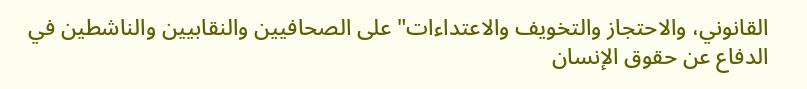القانوني، والاحتجاز والتخويف والاعتداءات" على الصحافيين والنقابيين والناشطين في الدفاع عن حقوق الإنسان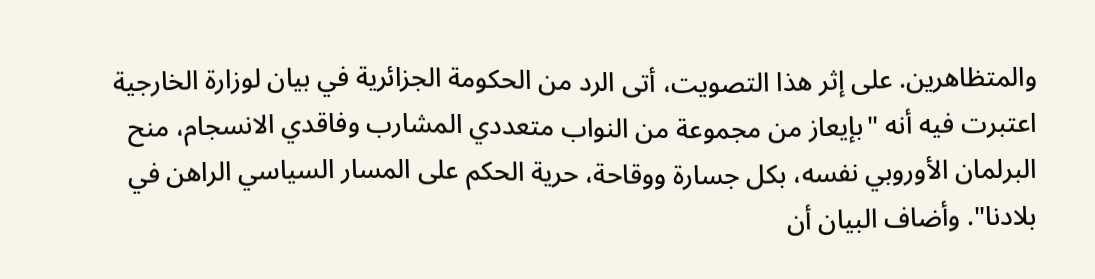والمتظاهرين. على إثر هذا التصويت، أتى الرد من الحكومة الجزائرية في بيان لوزارة الخارجية اعتبرت فيه أنه "بإيعاز من مجموعة من النواب متعددي المشارب وفاقدي الانسجام، منح البرلمان الأوروبي نفسه، بكل جسارة ووقاحة، حرية الحكم على المسار السياسي الراهن في بلادنا". وأضاف البيان أن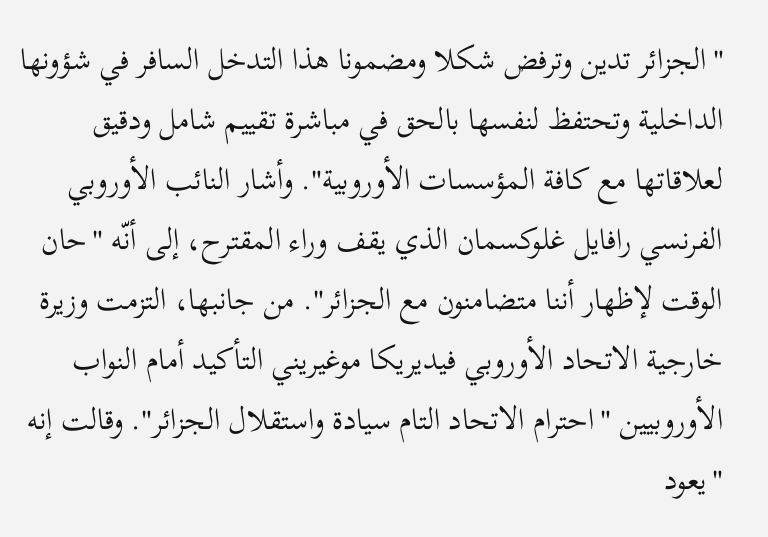"الجزائر تدين وترفض شكلا ومضمونا هذا التدخل السافر في شؤونها الداخلية وتحتفظ لنفسها بالحق في مباشرة تقييم شامل ودقيق لعلاقاتها مع كافة المؤسسات الأوروبية". وأشار النائب الأوروبي الفرنسي رافايل غلوكسمان الذي يقف وراء المقترح، إلى أنّه "حان الوقت لإظهار أننا متضامنون مع الجزائر". من جانبها، التزمت وزيرة خارجية الاتحاد الأوروبي فيديريكا موغيريني التأكيد أمام النواب الأوروبيين "احترام الاتحاد التام سيادة واستقلال الجزائر". وقالت إنه "يعود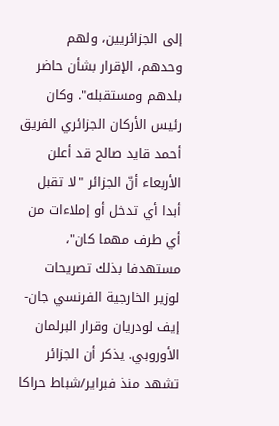إلى الجزائريين، ولهم وحدهم، الإقرار بشأن حاضر بلدهم ومستقبله". وكان رئيس الأركان الجزائري الفريق أحمد قايد صالح قد أعلن الأربعاء أنّ الجزائر "لا تقبل أبدا أي تدخل أو إملاءات من أي طرف مهما كان"، مستهدفا بذلك تصريحات لوزير الخارجية الفرنسي جان-إيف لودريان وقرار البرلمان الأوروبي. يذكر أن الجزائر تشهد منذ فبراير/شباط حراكا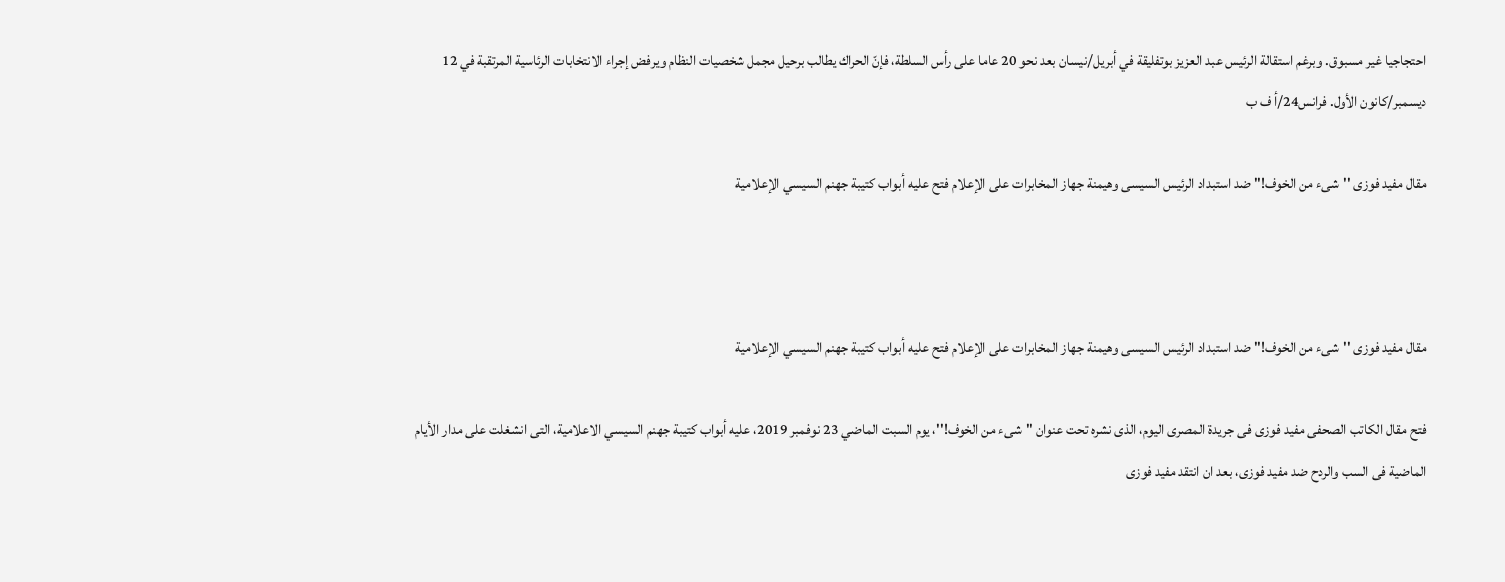احتجاجيا غير مسبوق. وبرغم استقالة الرئيس عبد العزيز بوتفليقة في أبريل/نيسان بعد نحو 20 عاما على رأس السلطة، فإنّ الحراك يطالب برحيل مجمل شخصيات النظام ويرفض إجراء الانتخابات الرئاسية المرتقبة في 12 ديسمبر/كانون الأول. فرانس24/أ ف ب

مقال مفيد فوزى ''شىء من الخوف!'' ضد استبداد الرئيس السيسى وهيمنة جهاز المخابرات على الإعلام فتح عليه أبواب كتيبة جهنم السيسي الإعلامية



مقال مفيد فوزى ''شىء من الخوف!'' ضد استبداد الرئيس السيسى وهيمنة جهاز المخابرات على الإعلام فتح عليه أبواب كتيبة جهنم السيسي الإعلامية

فتح مقال الكاتب الصحفى مفيد فوزى فى جريدة المصرى اليوم، الذى نشره تحت عنوان ''شىء من الخوف!''، يوم السبت الماضي 23 نوفمبر 2019، عليه أبواب كتيبة جهنم السيسي الاعلامية، التى انشغلت على مدار الأيام الماضية فى السب والردح ضد مفيد فوزى، بعد ان انتقد مفيد فوزى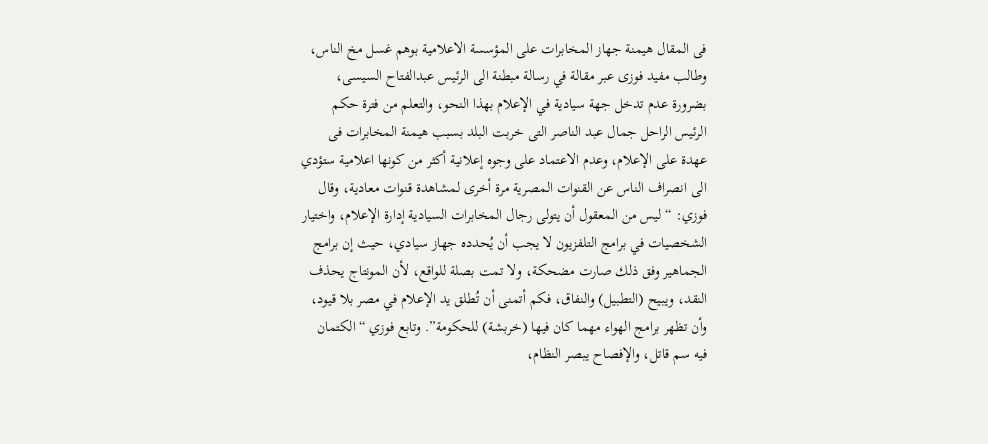فى المقال هيمنة جهاز المخابرات على المؤسسة الاعلامية بوهم غسل مخ الناس، وطالب مفيد فوزى عبر مقالة في رسالة مبطنة الى الرئيس عبدالفتاح السيسى، بضرورة عدم تدخل جهة سيادية في الإعلام بهذا النحو، والتعلم من فترة حكم الرئيس الراحل جمال عبد الناصر التى خربت البلد بسبب هيمنة المخابرات فى عهدة على الإعلام، وعدم الاعتماد على وجوه إعلانية أكثر من كونها اعلامية ستؤدي الى انصراف الناس عن القنوات المصرية مرة أخرى لمشاهدة قنوات معادية، وقال فوزي: “ليس من المعقول أن يتولى رجال المخابرات السيادية إدارة الإعلام، واختيار الشخصيات في برامج التلفزيون لا يجب أن يُحدده جهاز سيادي، حيث إن برامج الجماهير وفق ذلك صارت مضحكة، ولا تمت بصلة للواقع، لأن المونتاج يحذف النقد، ويبيح (التطبيل) والنفاق، فكم أتمنى أن تُطلق يد الإعلام في مصر بلا قيود، وأن تظهر برامج الهواء مهما كان فيها (خربشة) للحكومة”. وتابع فوزي “الكتمان فيه سم قاتل، والإفصاح يبصر النظام،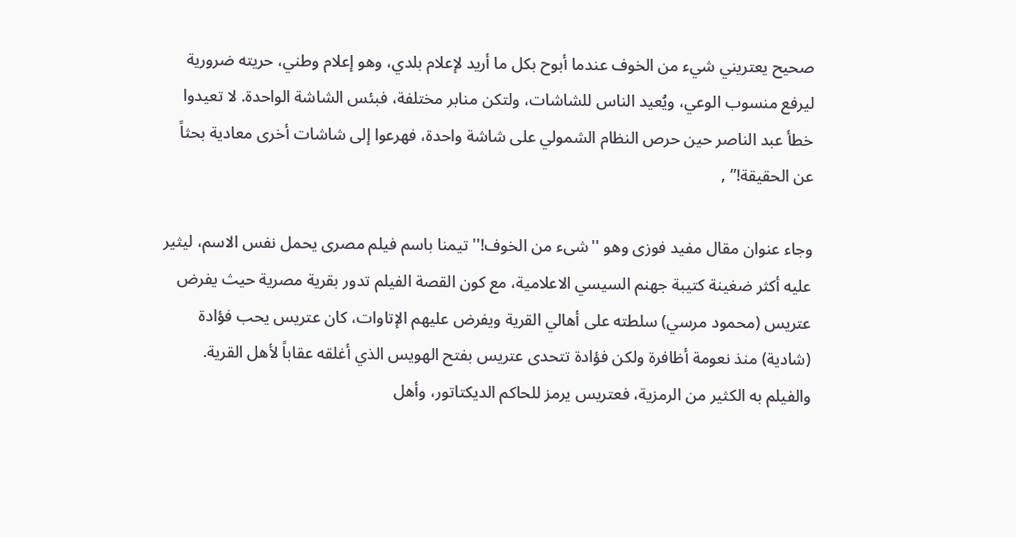صحيح يعتريني شيء من الخوف عندما أبوح بكل ما أريد لإعلام بلدي، وهو إعلام وطني، حريته ضرورية ليرفع منسوب الوعي، ويُعيد الناس للشاشات، ولتكن منابر مختلفة، فبئس الشاشة الواحدة. لا تعيدوا خطأ عبد الناصر حين حرص النظام الشمولي على شاشة واحدة، فهرعوا إلى شاشات أخرى معادية بحثاً عن الحقيقة!” ,

وجاء عنوان مقال مفيد فوزى وهو ''شىء من الخوف!'' تيمنا باسم فيلم مصرى يحمل نفس الاسم، ليثير عليه أكثر ضغينة كتيبة جهنم السيسي الاعلامية، مع كون القصة الفيلم تدور بقرية مصرية حيث يفرض عتريس (محمود مرسي) سلطته على أهالي القرية ويفرض عليهم الإتاوات، كان عتريس يحب فؤادة (شادية) منذ نعومة أظافرة ولكن فؤادة تتحدى عتريس بفتح الهويس الذي أغلقه عقاباً لأهل القرية. والفيلم به الكثير من الرمزية، فعتريس يرمز للحاكم الديكتاتور، وأهل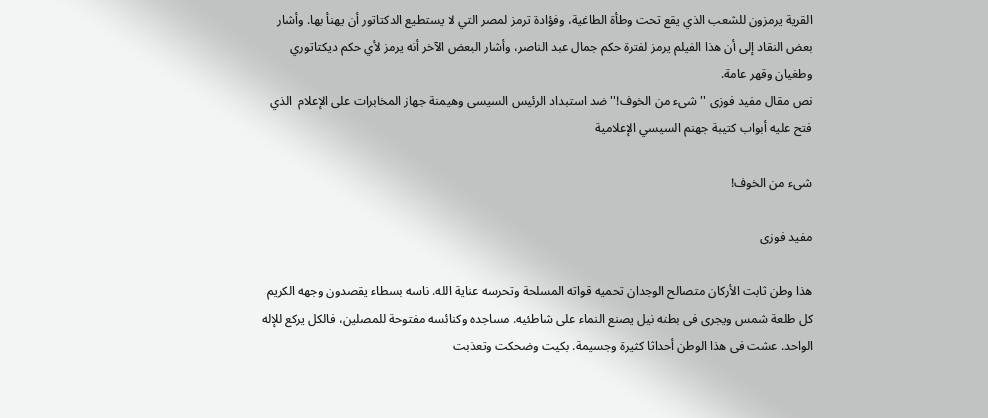القرية يرمزون للشعب الذي يقع تحت وطأة الطاغية، وفؤادة ترمز لمصر التي لا يستطيع الدكتاتور أن يهنأ بها. وأشار بعض النقاد إلى أن هذا الفيلم يرمز لفترة حكم جمال عبد الناصر، وأشار البعض الآخر أنه يرمز لأي حكم ديكتاتوري وطغيان وقهر عامة.
نص مقال مفيد فوزى ''شىء من الخوف!'' ضد استبداد الرئيس السيسى وهيمنة جهاز المخابرات على الإعلام  الذي فتح عليه أبواب كتيبة جهنم السيسي الإعلامية

شىء من الخوف!

مفيد فوزى

هذا وطن ثابت الأركان متصالح الوجدان تحميه قواته المسلحة وتحرسه عناية الله. ناسه بسطاء يقصدون وجهه الكريم كل طلعة شمس ويجرى فى بطنه نيل يصنع النماء على شاطئيه. مساجده وكنائسه مفتوحة للمصلين، فالكل يركع للإله الواحد. عشت فى هذا الوطن أحداثا كثيرة وجسيمة. بكيت وضحكت وتعذبت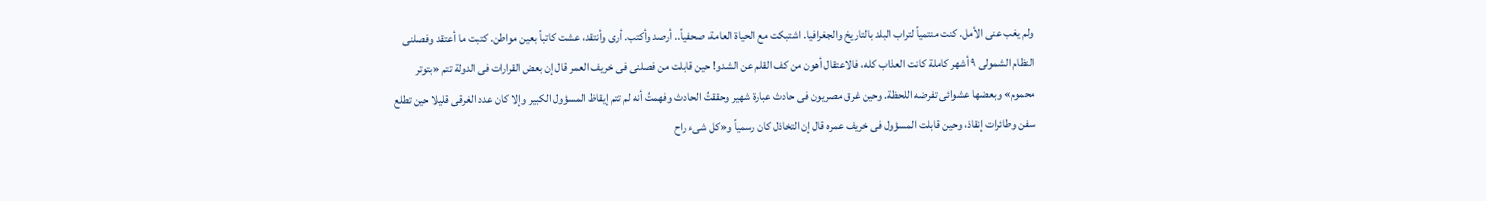ولم يغب عنى الأمل. كنت منتمياً لتراب البلد بالتاريخ والجغرافيا. اشتبكت مع الحياة العامة، صحفياً.. أرصد وأكتب. أرى وأنتقد، عشت كاتباً بعين مواطن. كتبت ما أعتقد وفصلنى النظام الشمولى ٩ أشهر كاملة كانت العذاب كله، فالاعتقال أهون من كف القلم عن الشدو! حين قابلت من فصلنى فى خريف العمر قال إن بعض القرارات فى الدولة تتم «بتوتر محموم» وبعضها عشوائى تفرضه اللحظة. وحين غرق مصريون فى حادث عبارة شهير وحققتُ الحادث وفهمتُ أنه لم تتم إيقاظ المسؤول الكبير وإلا كان عدد الغرقى قليلا حين تطلع سفن وطائرات إنقاذ، وحين قابلت المسؤول فى خريف عمره قال إن التخاذل كان رسمياً و«كل شىء راح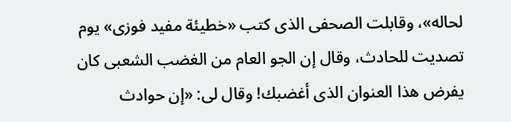لحاله»، وقابلت الصحفى الذى كتب «خطيئة مفيد فوزى» يوم تصديت للحادث، وقال إن الجو العام من الغضب الشعبى كان يفرض هذا العنوان الذى أغضبك! وقال لى: «إن حوادث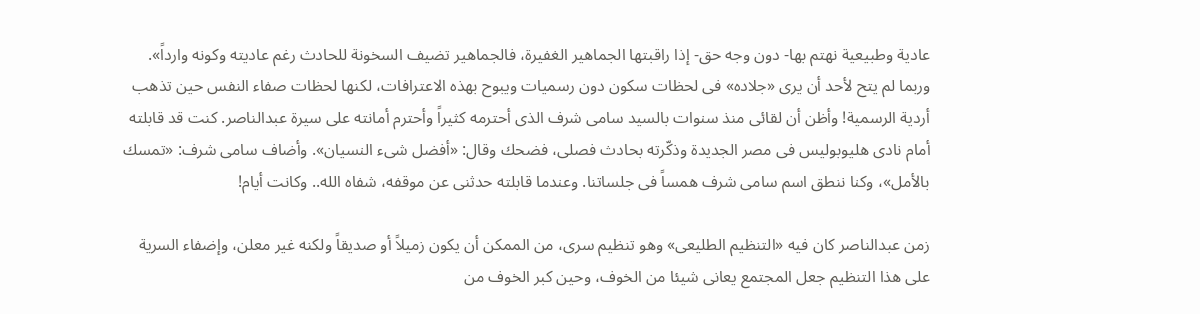عادية وطبيعية نهتم بها- دون وجه حق- إذا راقبتها الجماهير الغفيرة، فالجماهير تضيف السخونة للحادث رغم عاديته وكونه وارداً». وربما لم يتح لأحد أن يرى «جلاده» فى لحظات سكون دون رسميات ويبوح بهذه الاعترافات، لكنها لحظات صفاء النفس حين تذهب أردية الرسمية! وأظن أن لقائى منذ سنوات بالسيد سامى شرف الذى أحترمه كثيراً وأحترم أمانته على سيرة عبدالناصر. كنت قد قابلته أمام نادى هليوبوليس فى مصر الجديدة وذكّرته بحادث فصلى، فضحك وقال: «أفضل شىء النسيان». وأضاف سامى شرف: «تمسك بالأمل»، وكنا ننطق اسم سامى شرف همساً فى جلساتنا. وعندما قابلته حدثنى عن موقفه، شفاه الله.. وكانت أيام!

زمن عبدالناصر كان فيه «التنظيم الطليعى» وهو تنظيم سرى، من الممكن أن يكون زميلاً أو صديقاً ولكنه غير معلن، وإضفاء السرية على هذا التنظيم جعل المجتمع يعانى شيئا من الخوف، وحين كبر الخوف من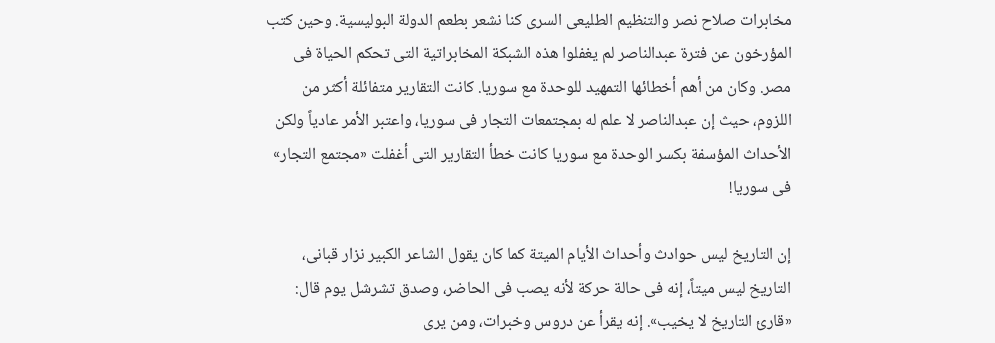مخابرات صلاح نصر والتنظيم الطليعى السرى كنا نشعر بطعم الدولة البوليسية. وحين كتب المؤرخون عن فترة عبدالناصر لم يغفلوا هذه الشبكة المخابراتية التى تحكم الحياة فى مصر. وكان من أهم أخطائها التمهيد للوحدة مع سوريا. كانت التقارير متفائلة أكثر من اللزوم، حيث إن عبدالناصر لا علم له بمجتمعات التجار فى سوريا، واعتبر الأمر عادياً ولكن الأحداث المؤسفة بكسر الوحدة مع سوريا كانت خطأ التقارير التى أغفلت «مجتمع التجار» فى سوريا!

إن التاريخ ليس حوادث وأحداث الأيام الميتة كما كان يقول الشاعر الكبير نزار قبانى، التاريخ ليس ميتاً، إنه فى حالة حركة لأنه يصب فى الحاضر، وصدق تشرشل يوم قال: «قارئ التاريخ لا يخيب». إنه يقرأ عن دروس وخبرات، ومن يرى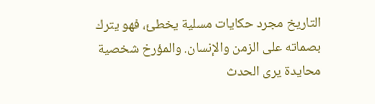التاريخ مجرد حكايات مسلية يخطئ، فهو يترك بصماته على الزمن والإنسان. والمؤرخ شخصية محايدة يرى الحدث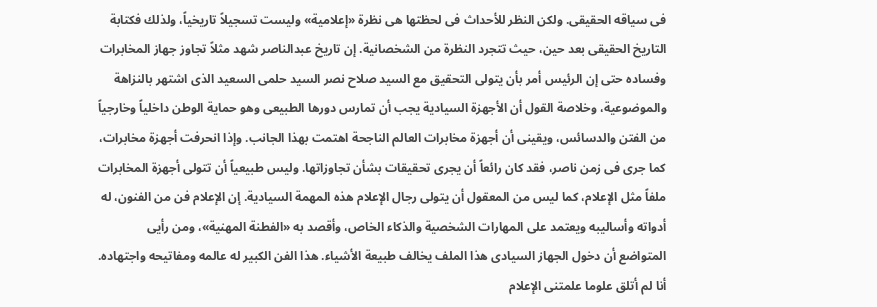فى سياقه الحقيقى. ولكن النظر للأحداث فى لحظتها هى نظرة «إعلامية» وليست تسجيلاً تاريخياً، ولذلك فكتابة التاريخ الحقيقى بعد حين، حيث تتجرد النظرة من الشخصانية. إن تاريخ عبدالناصر شهد مثلاً تجاوز جهاز المخابرات وفساده حتى إن الرئيس أمر بأن يتولى التحقيق مع السيد صلاح نصر السيد حلمى السعيد الذى اشتهر بالنزاهة والموضوعية، وخلاصة القول أن الأجهزة السيادية يجب أن تمارس دورها الطبيعى وهو حماية الوطن داخلياً وخارجياً من الفتن والدسائس، ويقينى أن أجهزة مخابرات العالم الناجحة اهتمت بهذا الجانب. وإذا انحرفت أجهزة مخابرات، كما جرى فى زمن ناصر، فقد كان رائعاً أن يجرى تحقيقات بشأن تجاوزاتها. وليس طبيعياً أن تتولى أجهزة المخابرات ملفاً مثل الإعلام، كما ليس من المعقول أن يتولى رجال الإعلام هذه المهمة السيادية. إن الإعلام فن من الفنون، له أدواته وأساليبه ويعتمد على المهارات الشخصية والذكاء الخاص، وأقصد به «الفطنة المهنية»، ومن رأيى المتواضع أن دخول الجهاز السيادى هذا الملف يخالف طبيعة الأشياء. هذا الفن الكبير له عالمه ومفاتيحه واجتهاده. أنا لم أتلق علوما علمتنى الإعلام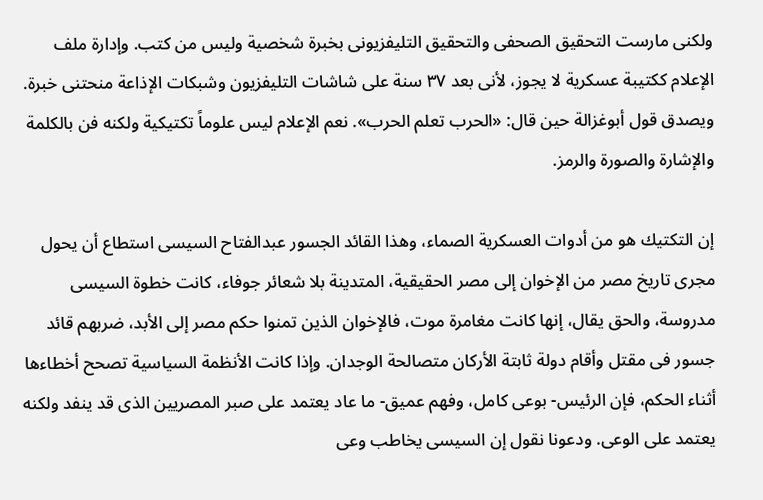ولكنى مارست التحقيق الصحفى والتحقيق التليفزيونى بخبرة شخصية وليس من كتب. وإدارة ملف الإعلام ككتيبة عسكرية لا يجوز، لأنى بعد ٣٧ سنة على شاشات التليفزيون وشبكات الإذاعة منحتنى خبرة. ويصدق قول أبوغزالة حين قال: «الحرب تعلم الحرب». نعم الإعلام ليس علوماً تكتيكية ولكنه فن بالكلمة والإشارة والصورة والرمز.

إن التكتيك هو من أدوات العسكرية الصماء، وهذا القائد الجسور عبدالفتاح السيسى استطاع أن يحول مجرى تاريخ مصر من الإخوان إلى مصر الحقيقية، المتدينة بلا شعائر جوفاء، كانت خطوة السيسى مدروسة، والحق يقال، إنها كانت مغامرة موت، فالإخوان الذين تمنوا حكم مصر إلى الأبد، ضربهم قائد جسور فى مقتل وأقام دولة ثابتة الأركان متصالحة الوجدان. وإذا كانت الأنظمة السياسية تصحح أخطاءها أثناء الحكم، فإن الرئيس- بوعى كامل، وفهم عميق- ما عاد يعتمد على صبر المصريين الذى قد ينفد ولكنه يعتمد على الوعى. ودعونا نقول إن السيسى يخاطب وعى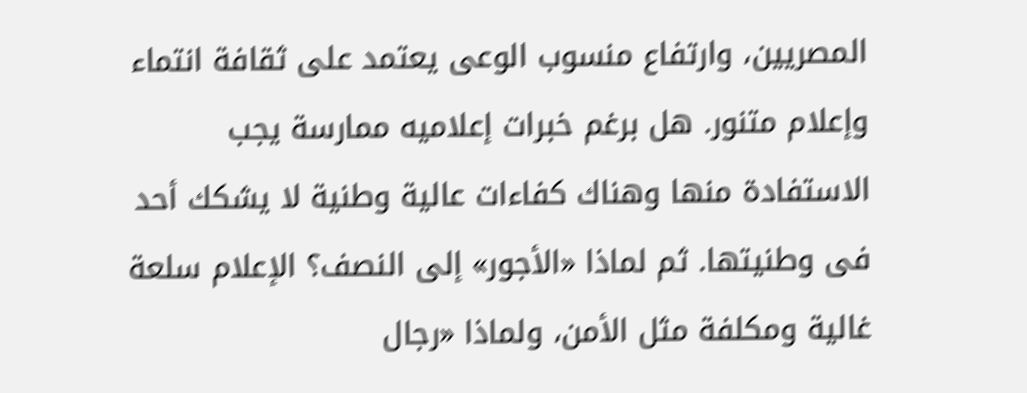المصريين، وارتفاع منسوب الوعى يعتمد على ثقافة انتماء وإعلام متنور. هل برغم خبرات إعلاميه ممارسة يجب الاستفادة منها وهناك كفاءات عالية وطنية لا يشكك أحد فى وطنيتها. ثم لماذا «الأجور» إلى النصف؟ الإعلام سلعة غالية ومكلفة مثل الأمن، ولماذا «رجال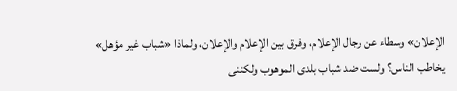الإعلان» وسطاء عن رجال الإعلام، وفرق بين الإعلام والإعلان، ولماذا «شباب غير مؤهل» يخاطب الناس؟ ولست ضد شباب بلدى الموهوب ولكننى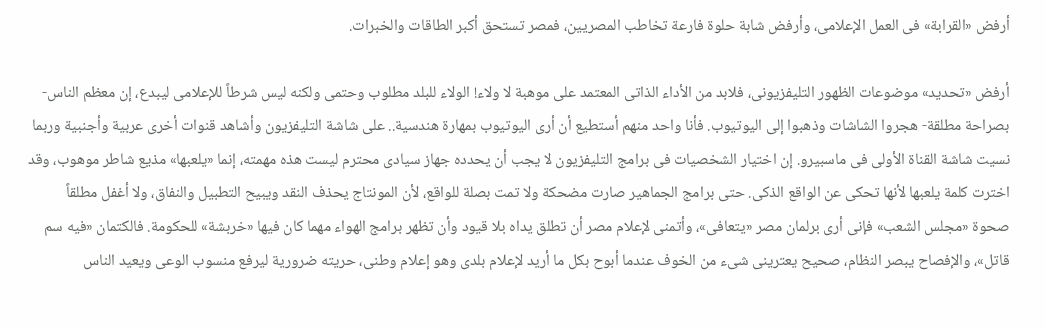أرفض «القرابة» فى العمل الإعلامى، وأرفض شابة حلوة فارعة تخاطب المصريين، فمصر تستحق أكبر الطاقات والخبرات.

أرفض «تحديد» موضوعات الظهور التليفزيونى، فلابد من الأداء الذاتى المعتمد على موهبة لا ولاء! الولاء للبلد مطلوب وحتمى ولكنه ليس شرطاً للإعلامى ليبدع، إن معظم الناس- بصراحة مطلقة- هجروا الشاشات وذهبوا إلى اليوتيوب. فأنا واحد منهم أستطيع أن أرى اليوتيوب بمهارة هندسية.. على شاشة التليفزيون وأشاهد قنوات أخرى عربية وأجنبية وربما نسيت شاشة القناة الأولى فى ماسبيرو. إن اختيار الشخصيات فى برامج التليفزيون لا يجب أن يحدده جهاز سيادى محترم ليست هذه مهمته، إنما «يلعبها» مذيع شاطر موهوب، وقد اخترت كلمة يلعبها لأنها تحكى عن الواقع الذكى. حتى برامج الجماهير صارت مضحكة ولا تمت بصلة للواقع، لأن المونتاج يحذف النقد ويبيح التطبيل والنفاق، ولا أغفل مطلقاً صحوة «مجلس الشعب» فإنى أرى برلمان مصر «يتعافى»، وأتمنى لإعلام مصر أن تطلق يداه بلا قيود وأن تظهر برامج الهواء مهما كان فيها «خربشة» للحكومة. فالكتمان «فيه سم قاتل»، والإفصاح يبصر النظام، صحيح يعترينى شىء من الخوف عندما أبوح بكل ما أريد لإعلام بلدى وهو إعلام وطنى، حريته ضرورية ليرفع منسوب الوعى ويعيد الناس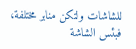للشاشات ولتكن منابر مختلفة، فبئس الشاشة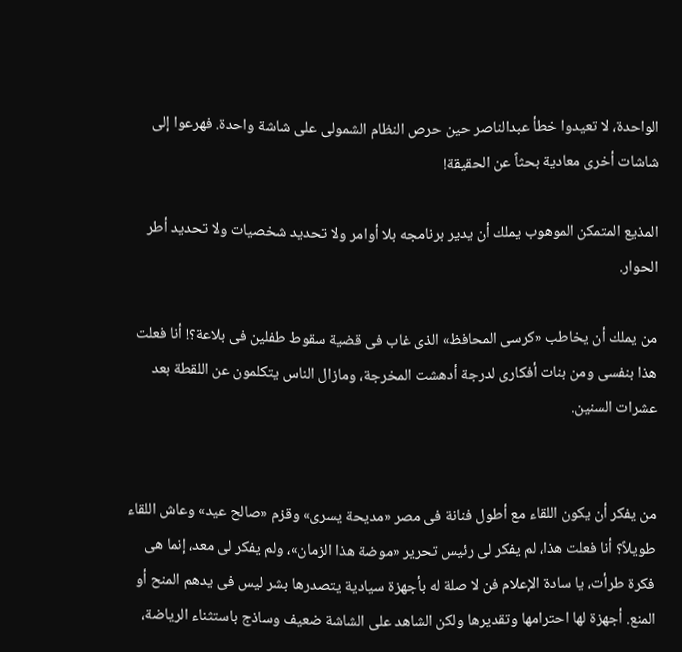الواحدة، لا تعيدوا خطأ عبدالناصر حين حرص النظام الشمولى على شاشة واحدة. فهرعوا إلى شاشات أخرى معادية بحثاً عن الحقيقة!

المذيع المتمكن الموهوب يملك أن يدير برنامجه بلا أوامر ولا تحديد شخصيات ولا تحديد أطر الحوار.

من يملك أن يخاطب «كرسى المحافظ» الذى غاب فى قضية سقوط طفلين فى بلاعة؟! أنا فعلت هذا بنفسى ومن بنات أفكارى لدرجة أدهشت المخرجة، ومازال الناس يتكلمون عن اللقطة بعد عشرات السنين.


من يفكر أن يكون اللقاء مع أطول فنانة فى مصر «مديحة يسرى» وقزم «صالح عيد» وعاش اللقاء طويلاً؟ أنا فعلت هذا، لم يفكر لى رئيس تحرير «موضة هذا الزمان»، ولم يفكر لى معد، إنما هى فكرة طرأت، يا سادة الإعلام فن لا صلة له بأجهزة سيادية يتصدرها بشر ليس فى يدهم المنح أو المنع. أجهزة لها احترامها وتقديرها ولكن الشاهد على الشاشة ضعيف وساذج باستثناء الرياضة،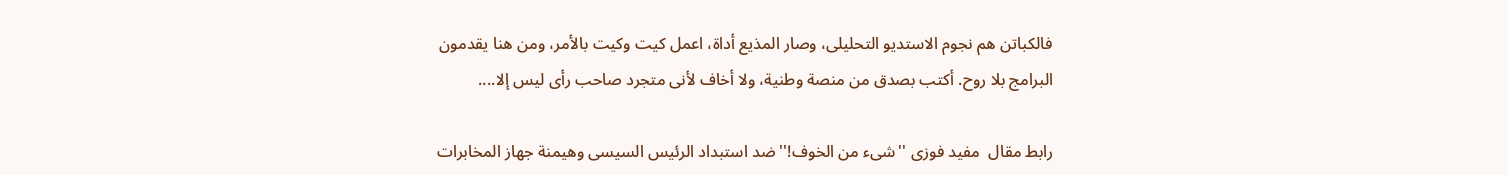فالكباتن هم نجوم الاستديو التحليلى، وصار المذيع أداة، اعمل كيت وكيت بالأمر، ومن هنا يقدمون البرامج بلا روح. أكتب بصدق من منصة وطنية، ولا أخاف لأنى متجرد صاحب رأى ليس إلا....

رابط مقال  مفيد فوزى ''شىء من الخوف!'' ضد استبداد الرئيس السيسى وهيمنة جهاز المخابرات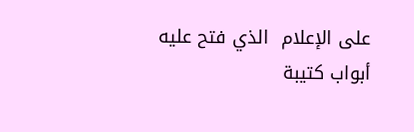على الإعلام  الذي فتح عليه أبواب كتيبة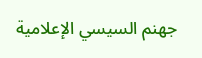جهنم السيسي الإعلامية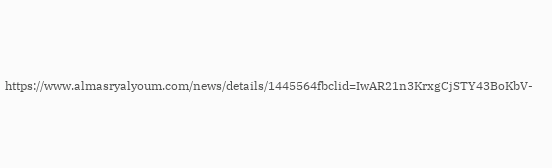https://www.almasryalyoum.com/news/details/1445564fbclid=IwAR21n3KrxgCjSTY43BoKbV-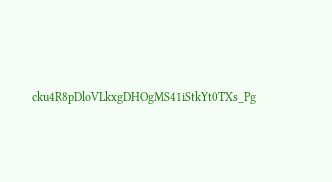cku4R8pDloVLkxgDHOgMS41iStkYt0TXs_Pg